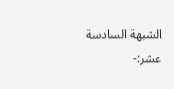الشبهة السادسة عشر:-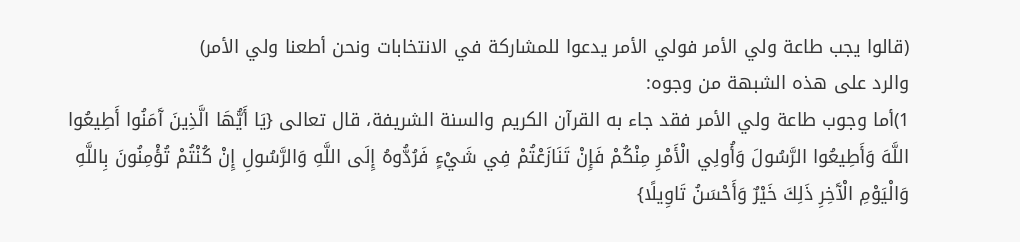(قالوا يجب طاعة ولي الأمر فولي الأمر يدعوا للمشاركة في الانتخابات ونحن أطعنا ولي الأمر)
والرد على هذه الشبهة من وجوه:
1)أما وجوب طاعة ولي الأمر فقد جاء به القرآن الكريم والسنة الشريفة، قال تعالى {يَا أَيُّهَا الَّذِينَ آَمَنُوا أَطِيعُوا اللَّهَ وَأَطِيعُوا الرَّسُولَ وَأُولِي الْأَمْرِ مِنْكُمْ فَإِنْ تَنَازَعْتُمْ فِي شَيْءٍ فَرُدُّوهُ إِلَى اللَّهِ وَالرَّسُولِ إِنْ كُنْتُمْ تُؤْمِنُونَ بِاللَّهِ وَالْيَوْمِ الْآَخِرِ ذَلِكَ خَيْرٌ وَأَحْسَنُ تَاوِيلًا}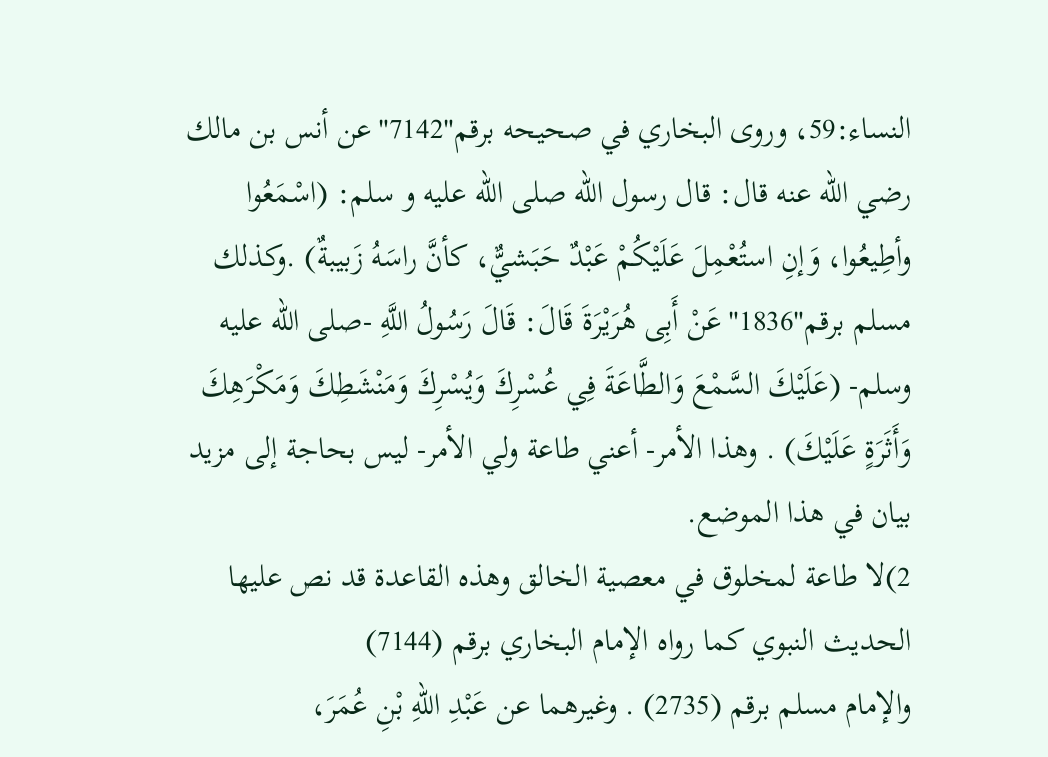النساء:59، وروى البخاري في صحيحه برقم"7142"عن أنس بن مالك رضي الله عنه قال: قال رسول الله صلى الله عليه و سلم: (اسْمَعُوا وأطِيعُوا، وَإنِ استُعْمِلَ عَلَيْكُمْ عَبْدٌ حَبَشيٌّ، كأنَّ راسَهُ زَبيبةٌ) .وكذلك مسلم برقم"1836"عَنْ أَبِى هُرَيْرَةَ قَالَ: قَالَ رَسُولُ اللَّهِ -صلى الله عليه وسلم- (عَلَيْكَ السَّمْعَ وَالطَّاعَةَ فِي عُسْرِكَ وَيُسْرِكَ وَمَنْشَطِكَ وَمَكْرَهِكَ وَأَثَرَةٍ عَلَيْكَ) . وهذا الأمر- أعني طاعة ولي الأمر- ليس بحاجة إلى مزيد بيان في هذا الموضع.
2)لا طاعة لمخلوق في معصية الخالق وهذه القاعدة قد نص عليها الحديث النبوي كما رواه الإمام البخاري برقم (7144)
والإمام مسلم برقم (2735) . وغيرهما عن عَبْدِ اللهِ بْنِ عُمَرَ،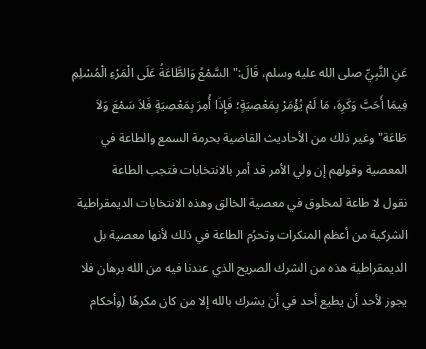عَنِ النَّبِيِّ صلى الله عليه وسلم، قَالَ:"السَّمْعُ وَالطَّاعَةُ عَلَى الْمَرْءِ الْمُسْلِمِ فِيمَا أَحَبَّ وَكَرِهَ، مَا لَمْ يُؤْمَرْ بِمَعْصِيَةٍ؛ فَإِذَا أُمِرَ بِمَعْصِيَةٍ فَلاَ سَمْعَ وَلاَ طَاعَة"وغير ذلك من الأحاديث القاضية بحرمة السمع والطاعة في المعصية وقولهم إن ولي الأمر قد أمر بالانتخابات فتجب الطاعة
نقول لا طاعة لمخلوق في معصية الخالق وهذه الانتخابات الديمقراطية الشركية من أعظم المنكرات وتحرُم الطاعة في ذلك لأنها معصية بل الديمقراطية هذه من الشرك الصريح الذي عندنا فيه من الله برهان فلا يجوز لأحد أن يطيع أحد في أن يشرك بالله إلا من كان مكرهًا (وأحكام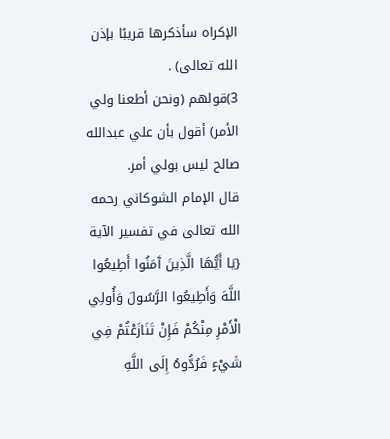الإكراه سأذكرها قريبًا بإذن الله تعالى) .
3)قولهم (ونحن أطعنا ولي الأمر) أقول بأن علي عبدالله صالح ليس بولي أمر.
قال الإمام الشوكاني رحمه الله تعالى في تفسير الآية {يَا أَيُّهَا الَّذِينَ آَمَنُوا أَطِيعُوا اللَّهَ وَأَطِيعُوا الرَّسُولَ وَأُولِي الْأَمْرِ مِنْكُمْ فَإِنْ تَنَازَعْتُمْ فِي شَيْءٍ فَرُدُّوهُ إِلَى اللَّهِ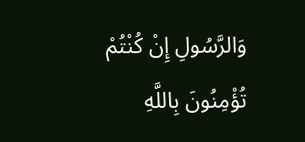وَالرَّسُولِ إِنْ كُنْتُمْ تُؤْمِنُونَ بِاللَّهِ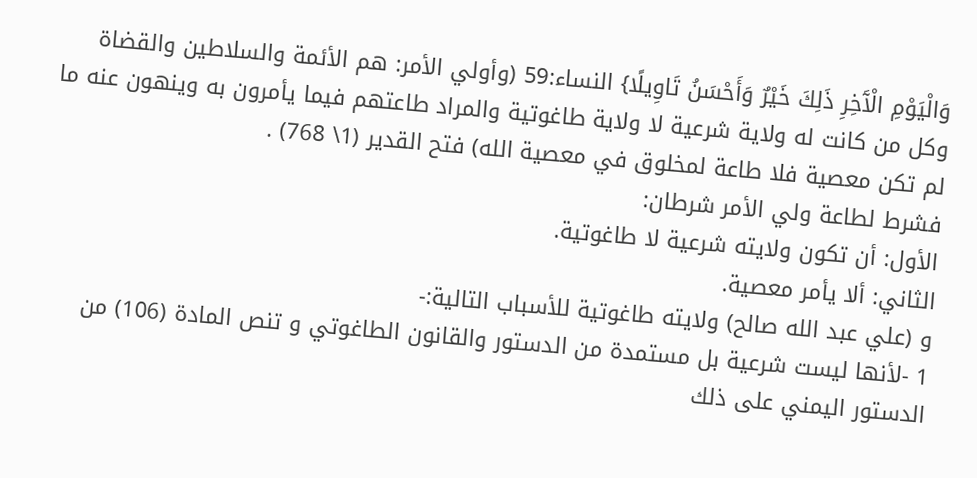وَالْيَوْمِ الْآَخِرِ ذَلِكَ خَيْرٌ وَأَحْسَنُ تَاوِيلًا} النساء:59 (وأولي الأمر: هم الأئمة والسلاطين والقضاة وكل من كانت له ولاية شرعية لا ولاية طاغوتية والمراد طاعتهم فيما يأمرون به وينهون عنه ما لم تكن معصية فلا طاعة لمخلوق في معصية الله) فتح القدير (1\ 768) .
فشرط لطاعة ولي الأمر شرطان:
الأول: أن تكون ولايته شرعية لا طاغوتية.
الثاني: ألا يأمر معصية.
و (علي عبد الله صالح) ولايته طاغوتية للأسباب التالية:-
1 -لأنها ليست شرعية بل مستمدة من الدستور والقانون الطاغوتي و تنص المادة (106) من الدستور اليمني على ذلك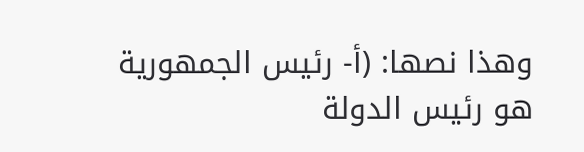وهذا نصها: (أ- رئيس الجمهورية هو رئيس الدولة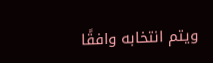ويتم انتخابه وافقًا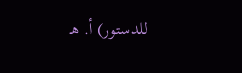للدستور) أ. هـ